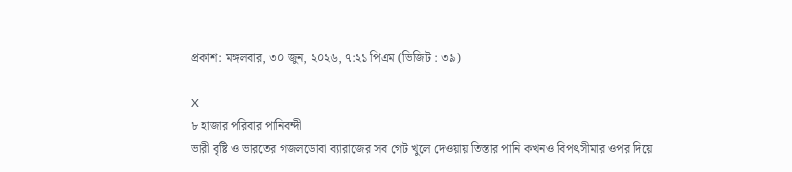প্রকাশ: মঙ্গলবার, ৩০ জুন, ২০২৬, ৭:২১ পিএম (ভিজিট : ৩৯)

X
৮ হাজার পরিবার পানিবন্দী
ভারী বৃষ্টি ও ভারতের গজলডোবা ব্যারাজের সব গেট খুলে দেওয়ায় তিস্তার পানি কখনও বিপৎসীমার ওপর দিয়ে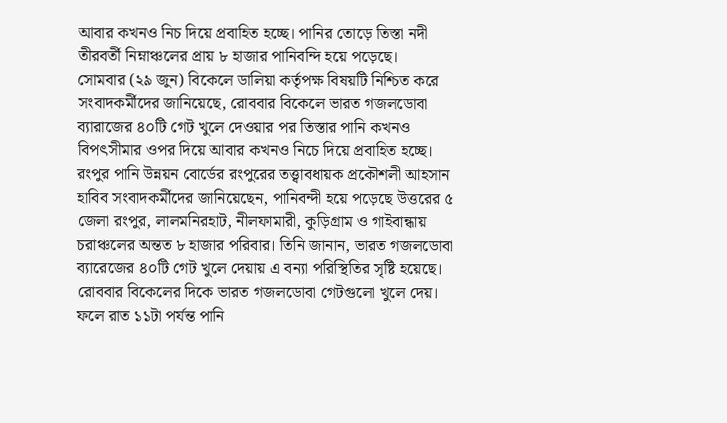আবার কখনও নিচ দিয়ে প্রবাহিত হচ্ছে। পানির তোড়ে তিস্তা নদী তীরবর্তী নিম্নাঞ্চলের প্রায় ৮ হাজার পানিবন্দি হয়ে পড়েছে।
সোমবার (২৯ জুন) বিকেলে ডালিয়া কর্তৃপক্ষ বিষয়টি নিশ্চিত করে সংবাদকর্মীদের জানিয়েছে, রোববার বিকেলে ভারত গজলডোবা ব্যারাজের ৪০টি গেট খুলে দেওয়ার পর তিস্তার পানি কখনও বিপৎসীমার ওপর দিয়ে আবার কখনও নিচে দিয়ে প্রবাহিত হচ্ছে।
রংপুর পানি উন্নয়ন বোর্ডের রংপুরের তত্ত্বাবধায়ক প্রকৌশলী আহসান হাবিব সংবাদকর্মীদের জানিয়েছেন, পানিবন্দী হয়ে পড়েছে উত্তরের ৫ জেলা রংপুর, লালমনিরহাট, নীলফামারী, কুড়িগ্রাম ও গাইবান্ধায় চরাঞ্চলের অন্তত ৮ হাজার পরিবার। তিনি জানান, ভারত গজলডোবা ব্যারেজের ৪০টি গেট খুলে দেয়ায় এ বন্যা পরিস্থিতির সৃষ্টি হয়েছে। রোববার বিকেলের দিকে ভারত গজলডোবা গেটগুলো খুলে দেয়। ফলে রাত ১১টা পর্যন্ত পানি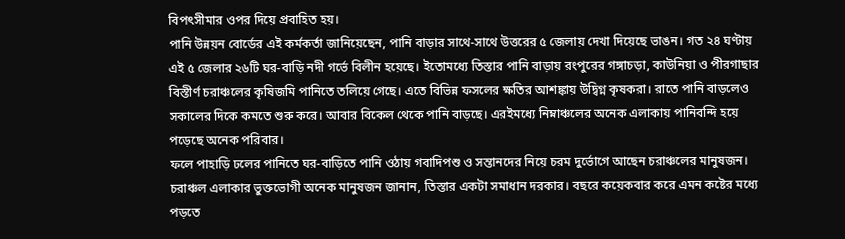বিপৎসীমার ওপর দিয়ে প্রবাহিত হয়।
পানি উন্নয়ন বোর্ডের এই কর্মকর্তা জানিয়েছেন, পানি বাড়ার সাথে-সাথে উত্তরের ৫ জেলায় দেখা দিয়েছে ভাঙন। গত ২৪ ঘণ্টায় এই ৫ জেলার ২৬টি ঘর-বাড়ি নদী গর্ভে বিলীন হয়েছে। ইতোমধ্যে তিস্তার পানি বাড়ায় রংপুরের গঙ্গাচড়া, কাউনিয়া ও পীরগাছার বিস্তীর্ণ চরাঞ্চলের কৃষিজমি পানিতে তলিয়ে গেছে। এতে বিভিন্ন ফসলের ক্ষতির আশঙ্কায় উদ্বিগ্ন কৃষকরা। রাতে পানি বাড়লেও সকালের দিকে কমতে শুরু করে। আবার বিকেল থেকে পানি বাড়ছে। এরইমধ্যে নিম্নাঞ্চলের অনেক এলাকায় পানিবন্দি হয়ে পড়েছে অনেক পরিবার।
ফলে পাহাড়ি ঢলের পানিতে ঘর-বাড়িতে পানি ওঠায় গবাদিপশু ও সন্তানদের নিয়ে চরম দুর্ভোগে আছেন চরাঞ্চলের মানুষজন। চরাঞ্চল এলাকার ভুক্তভোগী অনেক মানুষজন জানান, তিস্তার একটা সমাধান দরকার। বছরে কয়েকবার করে এমন কষ্টের মধ্যে পড়তে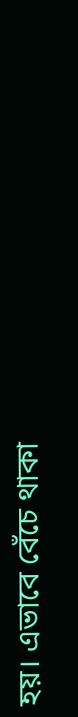হয়। এভাবে বেঁচে থাকা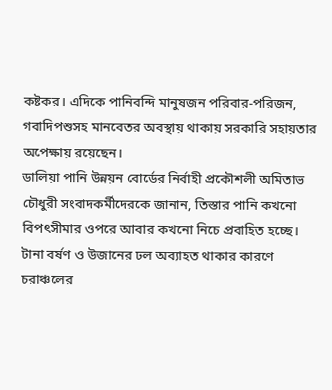কষ্টকর। এদিকে পানিবন্দি মানুষজন পরিবার-পরিজন, গবাদিপশুসহ মানবেতর অবস্থায় থাকায় সরকারি সহায়তার অপেক্ষায় রয়েছেন।
ডালিয়া পানি উন্নয়ন বোর্ডের নির্বাহী প্রকৌশলী অমিতাভ চৌধুরী সংবাদকর্মীদেরকে জানান, তিস্তার পানি কখনো বিপৎসীমার ওপরে আবার কখনো নিচে প্রবাহিত হচ্ছে। টানা বর্ষণ ও উজানের ঢল অব্যাহত থাকার কারণে চরাঞ্চলের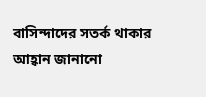বাসিন্দাদের সতর্ক থাকার আহ্বান জানানো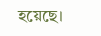হয়েছে।